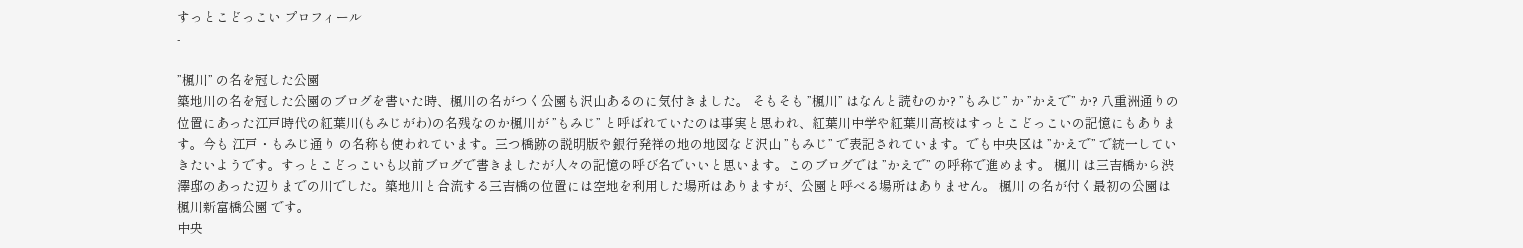すっとこどっこい プロフィール
-

”楓川” の名を冠した公園
築地川の名を冠した公園のブログを書いた時、楓川の名がつく公園も沢山あるのに気付きました。 そもそも ”楓川” はなんと読むのか? ”もみじ” か ”かえで” か? 八重洲通りの位置にあった江戸時代の紅葉川(もみじがわ)の名残なのか楓川が ”もみじ” と呼ばれていたのは事実と思われ、紅葉川中学や紅葉川高校はすっとこどっこいの記憶にもあります。今も 江戸・もみじ通り の名称も使われています。三つ橋跡の説明版や銀行発祥の地の地図など沢山 ”もみじ” で表記されています。でも中央区は ”かえで” で統一していきたいようです。すっとこどっこいも以前ブログで書きましたが人々の記憶の呼び名でいいと思います。このブログでは ”かえで” の呼称で進めます。 楓川 は三吉橋から渋澤邸のあった辺りまでの川でした。築地川と合流する三吉橋の位置には空地を利用した場所はありますが、公園と呼べる場所はありません。 楓川 の名が付く最初の公園は 楓川新富橋公園 です。
中央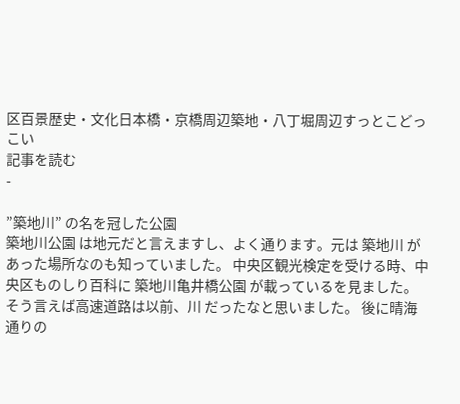区百景歴史・文化日本橋・京橋周辺築地・八丁堀周辺すっとこどっこい
記事を読む
-

”築地川” の名を冠した公園
築地川公園 は地元だと言えますし、よく通ります。元は 築地川 があった場所なのも知っていました。 中央区観光検定を受ける時、中央区ものしり百科に 築地川亀井橋公園 が載っているを見ました。そう言えば高速道路は以前、川 だったなと思いました。 後に晴海通りの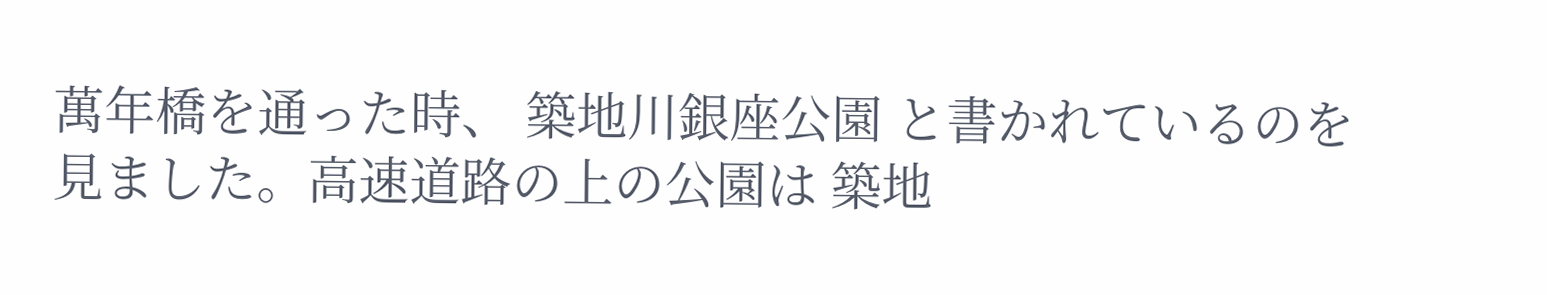萬年橋を通った時、 築地川銀座公園 と書かれているのを見ました。高速道路の上の公園は 築地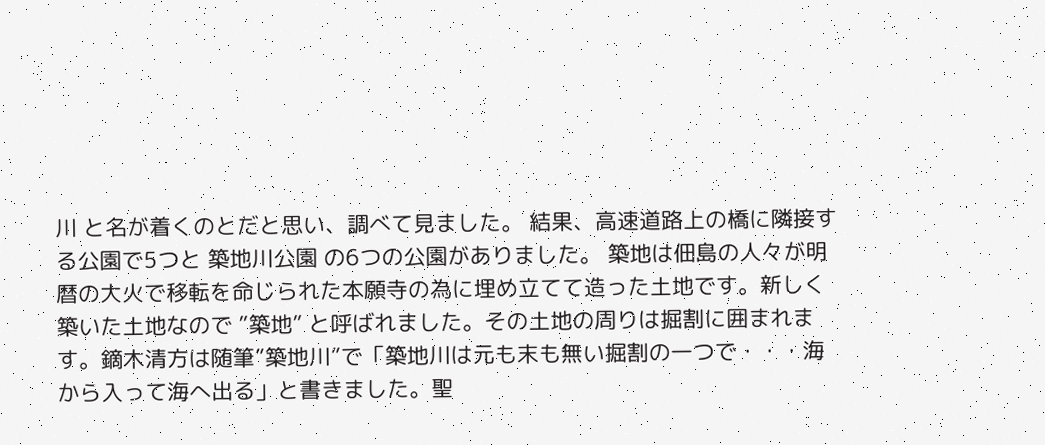川 と名が着くのとだと思い、調べて見ました。 結果、高速道路上の橋に隣接する公園で5つと 築地川公園 の6つの公園がありました。 築地は佃島の人々が明暦の大火で移転を命じられた本願寺の為に埋め立てて造った土地です。新しく築いた土地なので ”築地” と呼ばれました。その土地の周りは掘割に囲まれます。鏑木清方は随筆”築地川”で「築地川は元も末も無い掘割の一つで・・・海から入って海へ出る」と書きました。聖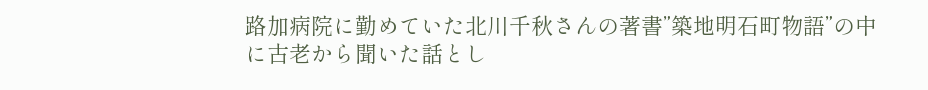路加病院に勤めていた北川千秋さんの著書”築地明石町物語”の中に古老から聞いた話とし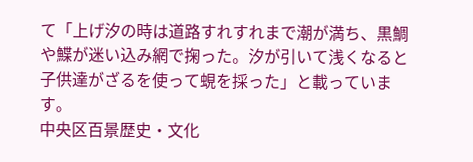て「上げ汐の時は道路すれすれまで潮が満ち、黒鯛や鰈が迷い込み網で掬った。汐が引いて浅くなると子供達がざるを使って蜆を採った」と載っています。
中央区百景歴史・文化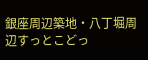銀座周辺築地・八丁堀周辺すっとこどっ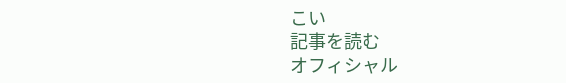こい
記事を読む
オフィシャル